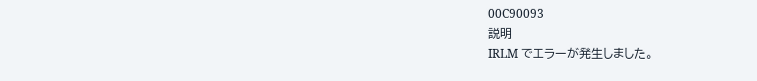00C90093
説明
IRLM でエラーが発生しました。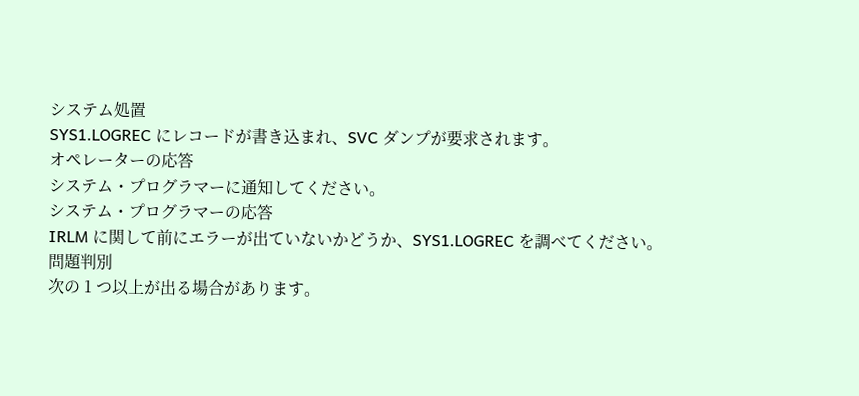システム処置
SYS1.LOGREC にレコードが書き込まれ、SVC ダンプが要求されます。
オペレーターの応答
システム・プログラマーに通知してください。
システム・プログラマーの応答
IRLM に関して前にエラーが出ていないかどうか、SYS1.LOGREC を調べてください。
問題判別
次の 1 つ以上が出る場合があります。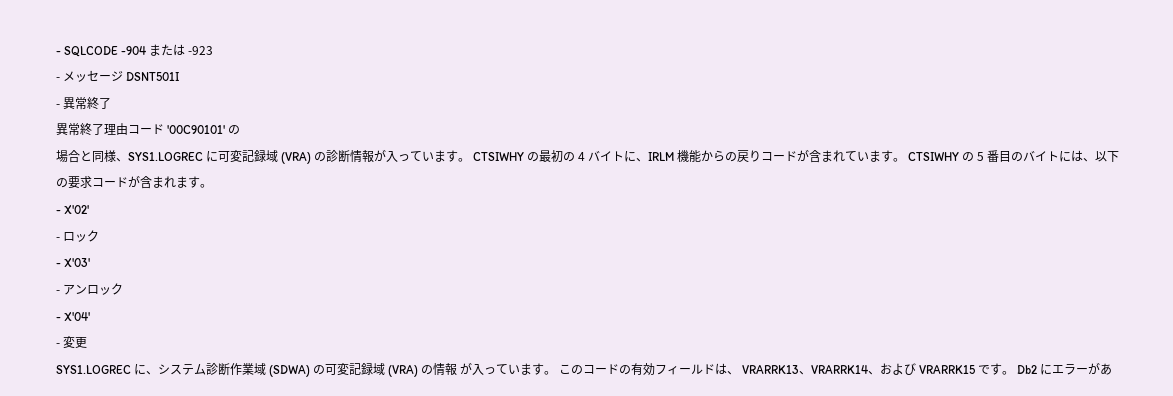- SQLCODE -904 または -923
- メッセージ DSNT501I
- 異常終了
異常終了理由コード '00C90101' の
場合と同様、SYS1.LOGREC に可変記録域 (VRA) の診断情報が入っています。 CTSIWHY の最初の 4 バイトに、IRLM 機能からの戻りコードが含まれています。 CTSIWHY の 5 番目のバイトには、以下の要求コードが含まれます。
- X'02'
- ロック
- X'03'
- アンロック
- X'04'
- 変更
SYS1.LOGREC に、システム診断作業域 (SDWA) の可変記録域 (VRA) の情報 が入っています。 このコードの有効フィールドは、 VRARRK13、VRARRK14、および VRARRK15 です。 Db2 にエラーがあ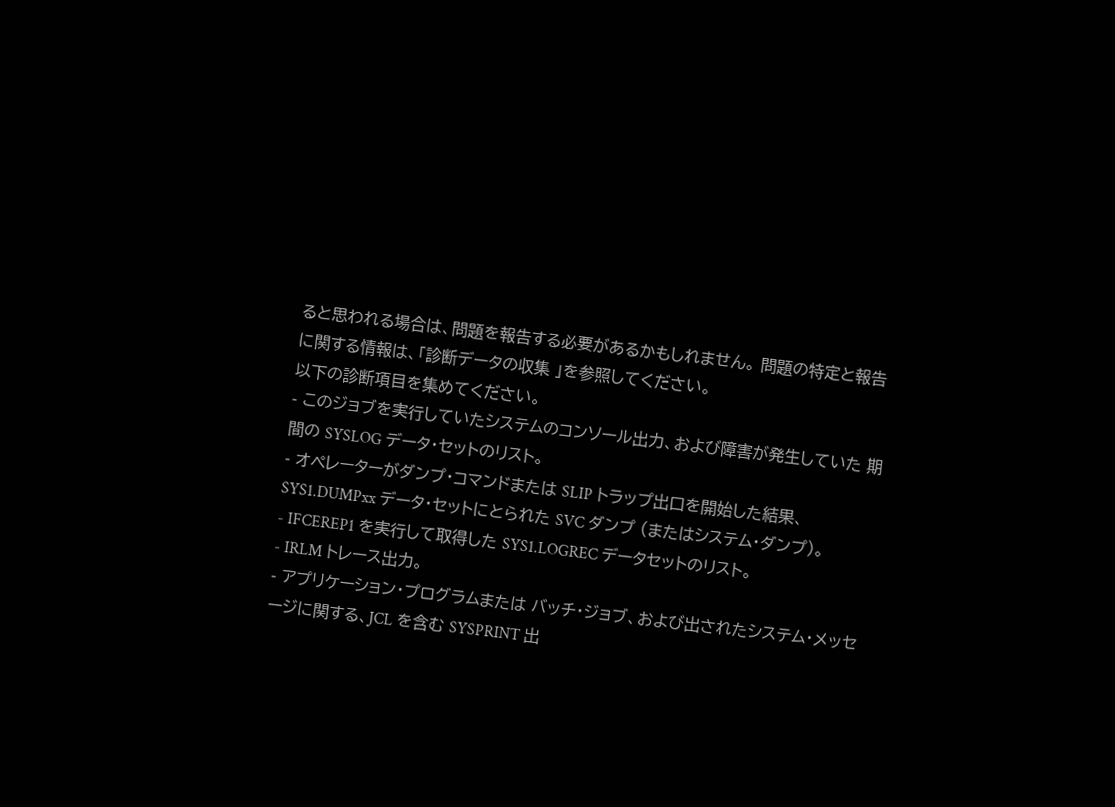ると思われる場合は、問題を報告する必要があるかもしれません。 問題の特定と報告に関する情報は、「診断データの収集 」を参照してください。
以下の診断項目を集めてください。
- このジョブを実行していたシステムのコンソール出力、および障害が発生していた 期間の SYSLOG データ・セットのリスト。
- オペレーターがダンプ・コマンドまたは SLIP トラップ出口を開始した結果、SYS1.DUMPxx データ・セットにとられた SVC ダンプ (またはシステム・ダンプ)。
- IFCEREP1 を実行して取得した SYS1.LOGREC データセットのリスト。
- IRLM トレース出力。
- アプリケーション・プログラムまたは バッチ・ジョブ、および出されたシステム・メッセージに関する、JCL を含む SYSPRINT 出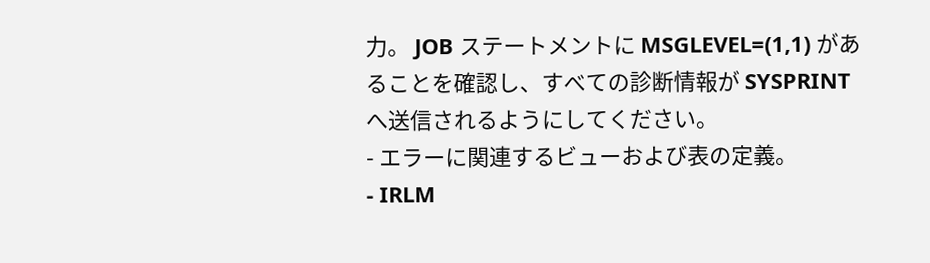力。 JOB ステートメントに MSGLEVEL=(1,1) があることを確認し、すべての診断情報が SYSPRINT へ送信されるようにしてください。
- エラーに関連するビューおよび表の定義。
- IRLM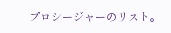プロシージャーのリスト。